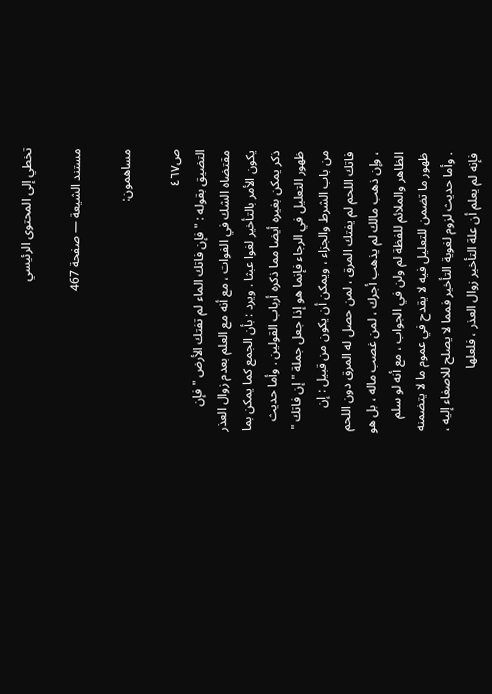تخطي إلى المحتوى الرئيسي

مستند الشيعة — صفحة 467

مساهمون:

ص٤٦٧
التضيق بقوله : " فإن فاتك الماء لم تفتك الأرض " فإن مقتضاه الشك في الفوات ، مع أنه مع العلم بعدم زوال العذر يكون الأمر بالتأخير لغوا عبثا . ويرد : بأن الجمع كما يمكن بما ذكر يمكن بغيره أيضا مما ذكره أرباب القولين . وأما حديث ظهور التعليل في الرجاء فإنما هو إذا جعل جملة " إن فاتك " من باب الشرط والجزاء ، ويمكن أن يكون من قبيل : إن فاتك اللحم لم يفتك المرق ، لمن حصل له المرق دون اللحم ، وإن ذهب مالك لم يذهب أجرك ، لمن غصب ماله ، بل هو الظاهر والملائم للفظة لم ولن في الجواب ، مع أنه لو سلم ظهور ما تضمن للتعليل فيه لا يقدح في عموم ما لا يتضمنه . وأما حديث لزوم لغوية التأخير فمما لا يصلح للاصغاء إليه ، فإنه لم يعلم أن علة التأخير زوال العذر ، فلعلها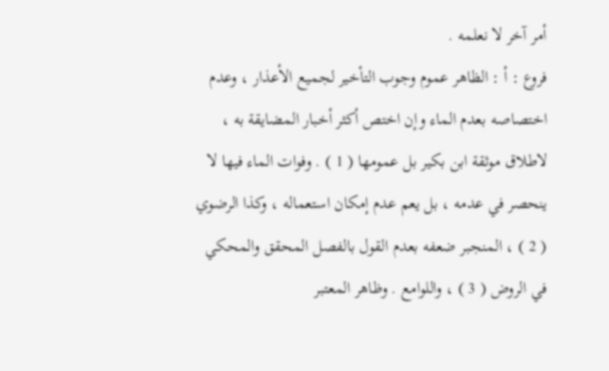أمر آخر لا نعلمه .
فروع : أ : الظاهر عموم وجوب التأخير لجميع الأعذار ، وعدم اختصاصه بعدم الماء وإن اختص أكثر أخبار المضايقة به ، لاطلاق موثقة ابن بكير بل عمومها ( 1 ) . وفوات الماء فيها لا ينحصر في عدمه ، بل يعم عدم إمكان استعماله ، وكذا الرضوي ( 2 ) ، المنجبر ضعفه بعدم القول بالفصل المحقق والمحكي في الروض ( 3 ) ، واللوامع . وظاهر المعتبر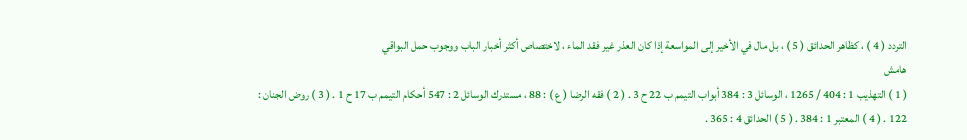التردد ( 4 ) ، كظاهر الحدائق ( 5 ) ، بل مال في الأخير إلى المواسعة إذا كان العذر غير فقد الماء ، لاختصاص أكثر أخبار الباب ووجوب حمل البواقي
هامش
( 1 ) التهذيب 1 : 404 / 1265 ، الوسائل 3 : 384 أبواب التيمم ب 22 ح 3 . ( 2 ) فقه الرضا ( ع ) : 88 ، مستدرك الوسائل 2 : 547 أحكام التيمم ب 17 ح 1 . ( 3 ) روض الجنان : 122 . ( 4 ) المعتبر 1 : 384 . ( 5 ) الحدائق 4 : 365 .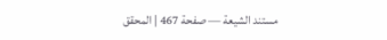مستند الشيعة — صفحة 467 | المحقق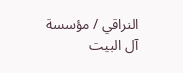النراقي / مؤسسة آل البيت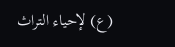(ع) لإحياء التراث